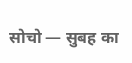सोचो — सुबह का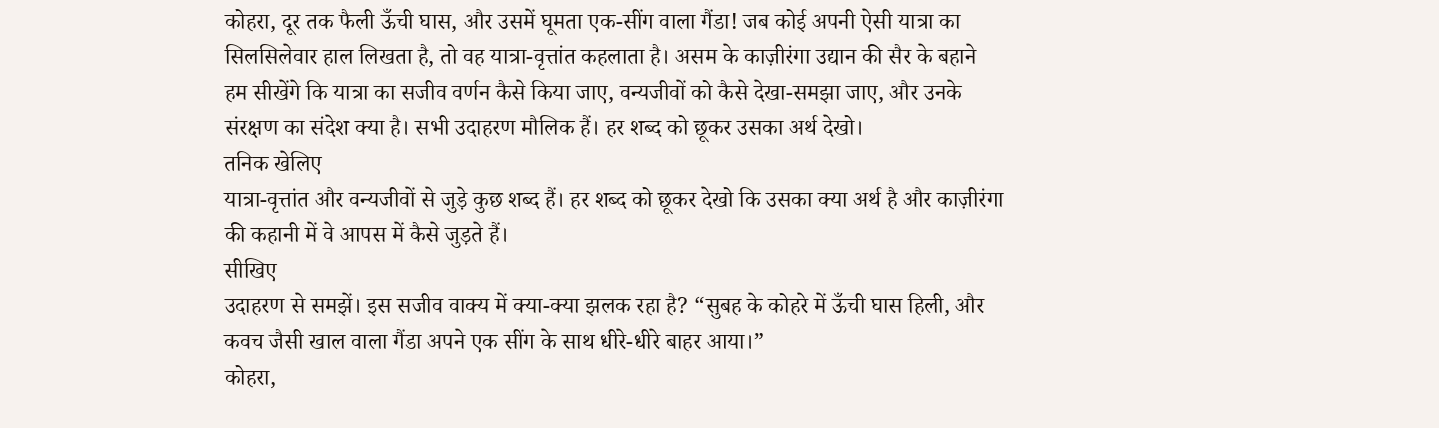कोहरा, दूर तक फैली ऊँची घास, और उसमें घूमता एक-सींग वाला गैंडा! जब कोई अपनी ऐसी यात्रा का सिलसिलेवार हाल लिखता है, तो वह यात्रा-वृत्तांत कहलाता है। असम के काज़ीरंगा उद्यान की सैर के बहाने हम सीखेंगे कि यात्रा का सजीव वर्णन कैसे किया जाए, वन्यजीवों को कैसे देखा-समझा जाए, और उनके संरक्षण का संदेश क्या है। सभी उदाहरण मौलिक हैं। हर शब्द को छूकर उसका अर्थ देखो।
तनिक खेलिए
यात्रा-वृत्तांत और वन्यजीवों से जुड़े कुछ शब्द हैं। हर शब्द को छूकर देखो कि उसका क्या अर्थ है और काज़ीरंगा की कहानी में वे आपस में कैसे जुड़ते हैं।
सीखिए
उदाहरण से समझें। इस सजीव वाक्य में क्या-क्या झलक रहा है? “सुबह के कोहरे में ऊँची घास हिली, और कवच जैसी खाल वाला गैंडा अपने एक सींग के साथ धीरे-धीरे बाहर आया।”
कोहरा,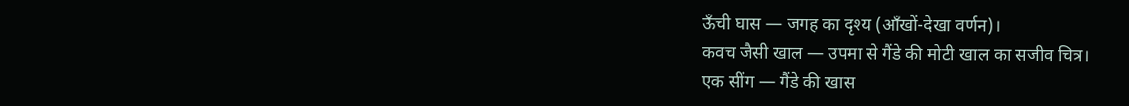ऊँची घास — जगह का दृश्य (आँखों-देखा वर्णन)।
कवच जैसी खाल — उपमा से गैंडे की मोटी खाल का सजीव चित्र।
एक सींग — गैंडे की खास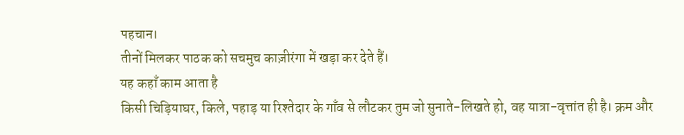पहचान।
तीनों मिलकर पाठक को सचमुच काज़ीरंगा में खड़ा कर देते हैं।
यह कहाँ काम आता है
किसी चिड़ियाघर, किले, पहाड़ या रिश्तेदार के गाँव से लौटकर तुम जो सुनाते-लिखते हो, वह यात्रा-वृत्तांत ही है। क्रम और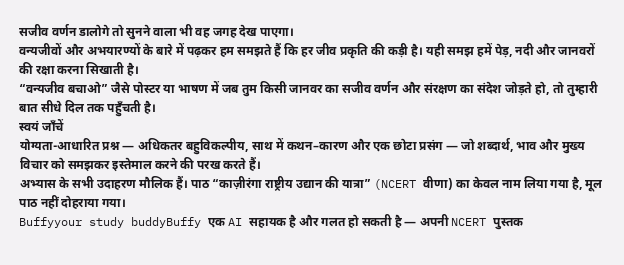सजीव वर्णन डालोगे तो सुनने वाला भी वह जगह देख पाएगा।
वन्यजीवों और अभयारण्यों के बारे में पढ़कर हम समझते हैं कि हर जीव प्रकृति की कड़ी है। यही समझ हमें पेड़, नदी और जानवरों की रक्षा करना सिखाती है।
“वन्यजीव बचाओ” जैसे पोस्टर या भाषण में जब तुम किसी जानवर का सजीव वर्णन और संरक्षण का संदेश जोड़ते हो, तो तुम्हारी बात सीधे दिल तक पहुँचती है।
स्वयं जाँचें
योग्यता-आधारित प्रश्न — अधिकतर बहुविकल्पीय, साथ में कथन–कारण और एक छोटा प्रसंग — जो शब्दार्थ, भाव और मुख्य विचार को समझकर इस्तेमाल करने की परख करते हैं।
अभ्यास के सभी उदाहरण मौलिक हैं। पाठ “काज़ीरंगा राष्ट्रीय उद्यान की यात्रा” (NCERT वीणा) का केवल नाम लिया गया है, मूल पाठ नहीं दोहराया गया।
Buffyyour study buddyBuffy एक AI सहायक है और गलत हो सकती है — अपनी NCERT पुस्तक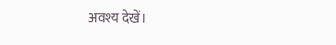अवश्य देखें।